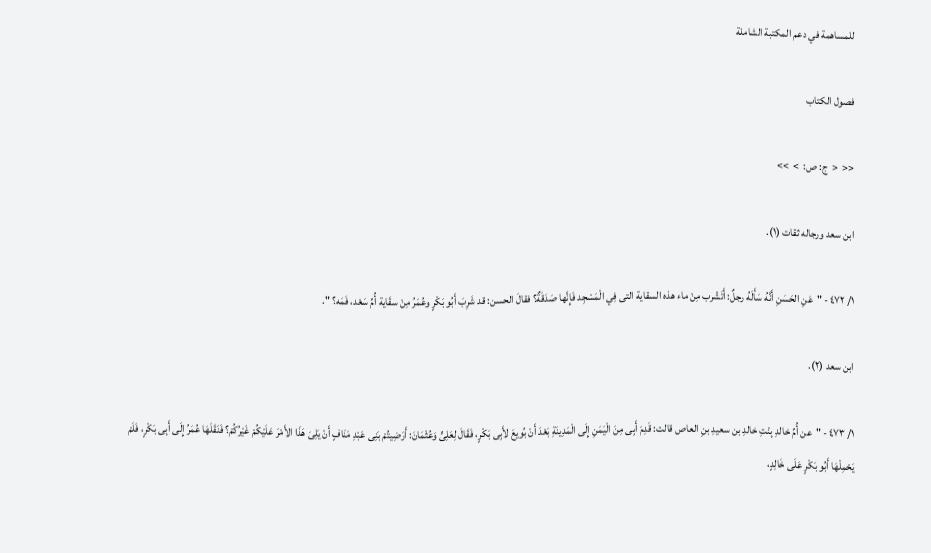للمساهمة في دعم المكتبة الشاملة

فصول الكتاب

<<  <  ج: ص:  >  >>

ابن سعد ورجاله ثقات (١).

١/ ٤٧٢ - "عَنِ الحَسَنِ أَنَّهُ سَأَلَهُ رجلٌ: أَتَشْرب مِنْ ماء هذه السقاية التى فِي الْمَسْجِد فَإِنَّها صَدَقَةٌ؟ فقالَ الحسن: قد شَرِبَ أَبُو بَكْرٍ وعُمَرُ مِنْ سقَاية أُمِّ سَعْد، فَمَه؟ ".

ابن سعد (٢).

١/ ٤٧٣ - "عن أُمِّ خالدِ بِنْتِ خالدِ بن سعيدِ بنِ العاص قالت: قَدِمَ أَبِى مِنَ الْيَمَنِ إِلَى الْمَدِينَةِ بَعْدَ أَنْ بُويعَ لأَبِى بَكْرٍ، فَقَالَ لِعَلِىٍّ وَعُثْمَانَ: أَرَضِيتُمْ بَنِى عَبْدِ مَنَافٍ أَنْ يَلِىَ هَذَا الأَمْرَ عَلَيْكُمْ غَيْرُكُمْ؟ فَنَقَلَهَا عُمَرُ إِلَى أَبِى بَكْرٍ، فَلَمْ يَحْمِلْهَا أَبُو بَكْرٍ عَلَى خَالِدٍ،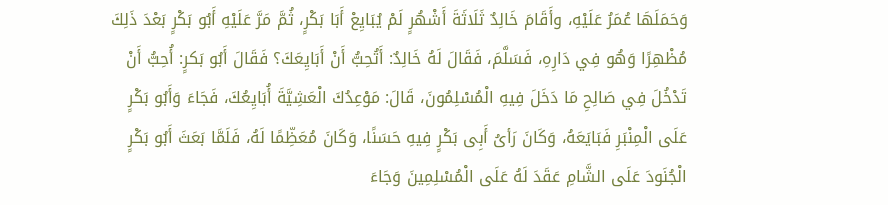وَحَمَلَهَا عُمَرُ عَلَيْهِ، وأَقَامَ خَالِدٌ ثَلَاثَةَ أَشْهُرٍ لَمْ يُبَايِعْ أَبَا بَكْرٍ، ثُمَّ مَرَّ عَلَيْهِ أَبُو بَكْرٍ بَعْدَ ذَلِكَ مُظْهِرًا وَهُو فِي دَارِهِ، فَسَلَّمَ، فَقَالَ لَهُ خَالِدٌ: أَتُحِبُّ أَنْ أَبَايِعَكَ؟ فَقَالَ أَبُو بَكرٍ: أُحِبُّ أَنْ تَدْخُلَ فِي صَالِحِ مَا دَخَلَ فِيهِ الْمُسْلِمُونَ، قَالَ: مَوْعِدُكَ الْعَشِيَّةَ أُبَايِعُكَ، فَجَاءَ وَأَبُو بَكْرٍ عَلَى الْمِنْبَرِ فَبَايَعَهُ، وَكَانَ رَأىُ أَبِى بَكْرٍ فِيهِ حَسَنًا، وَكَانَ مُعَظِّمًا لَهُ، فَلَمَّا بَعَثَ أَبُو بَكْرٍ الْجُنَودَ عَلَى الشَّامِ عَقَدَ لَهُ عَلَى الْمُسْلِمِينَ وَجَاءَ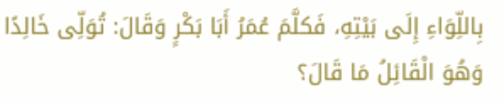بِاللِّوَاءِ إِلَى بَيْتِهِ، فَكلَّمَ عُمَرُ أَبَا بَكْرٍ وَقَالَ: تُوَلِّى خَالِدًا وَهُوَ الْقَائِلُ مَا قَالَ؟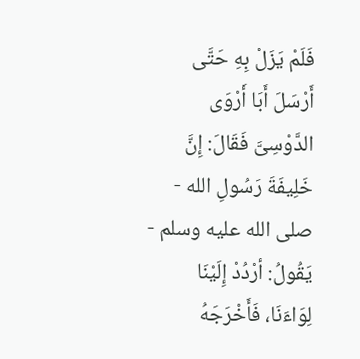فَلَمْ يَزَلْ بِهِ حَتَّى أَرْسَلَ أَبَا أَرْوَى الدَّوْسِىَّ فَقَالَ: إِنَّ خَلِيفَةَ رَسُولِ الله - صلى الله عليه وسلم - يَقُولُ: أرْدُدْ إِلَيْنَا لِوَاءَنَا، فَأَخْرَجَهُ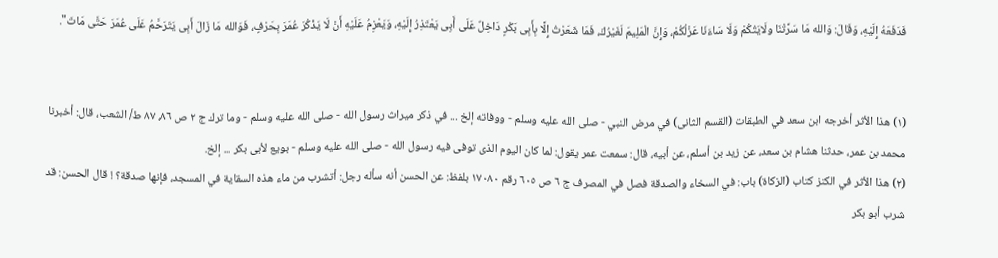فَدَفَعَهُ إِلَيْهِ، وَقَالَ: وَالله مَا سَرَّتْنَا ولَايَتُكُمْ وَلَا سَاءَنَا عَزْلُكُمْ، وَإِنَّ الْمَلِيمَ لَغَيْرُكَ، فَمَا شَعَرْتُ إِلَّا بِأَبِى بَكْرٍ دَاخِلٌ عَلَى أَبِى يَعْتَذِرُ إِلَيْهِ، وَيَعْزِمُ عَلَيْهِ أَنْ لَا يَذْكُرَ عُمَرَ بِحَرْفٍ، فَوَالله مَا زَالَ أَبِى يَتَرَحَّمُ عَلَى عُمَرَ حَتَّى مَاتَ".


(١) هذا الأثر أخرجه ابن سعد في الطبقات (القسم الثانى) في مرض النبي - صلى الله عليه وسلم - ووفاته إلخ ... في ذكر ميراث رسول الله - صلى الله عليه وسلم - وما ترك ج ٢ ص ٨٦، ٨٧ ط/ الشعب، قال: أخبرنا محمد بن عمر، حدثنا هشام بن سعد، عن زيد بن أسلم، عن أبيه، قال: سمعت عمر يقول: لما كان اليوم الذى توفى فيه رسول الله - صلى الله عليه وسلم - بويع لأبى بكر ... إلخ.
(٢) هذا الأثر في الكنز كتاب (الزكاة) باب: في السخاء والصدقة فصل في المصرف ج ٦ ص ٦٠٥ رقم ١٧٠٨٠ بلفظ: عن الحسن أنه سأله رجل: أتشرب من ماء هذه السقاية في المسجد، فإنها صدقة؟ ! قال الحسن: قد شرب أبو بكر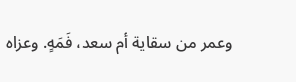وعمر من سقاية أم سعد، فَمَهٍ. وعزاه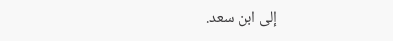إلى ابن سعد.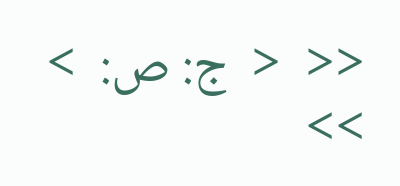<<  <  ج: ص:  >  >>